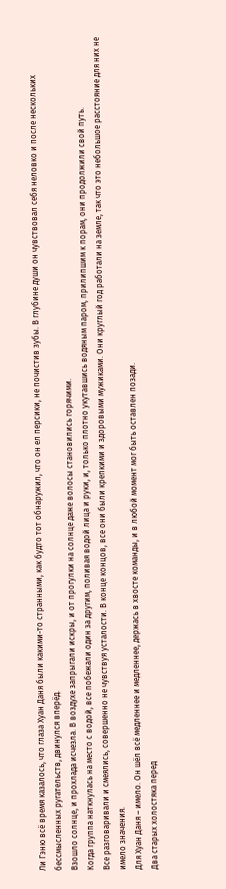Ли Гэню всё время казалось, что глаза Хуан Даня были какими-то странными, как будто тот обнаружил, что он ел персики, не почистив зубы. В глубине души он чувствовал себя неловко и после нескольких бессмысленных ругательств, двинулся вперёд.
Взошло солнце, и прохлада исчезла. В воздухе запрыгали искры, и от прогулки на солнце даже волосы становились горячими.
Когда группа наткнулась на место с водой, все побежали один за другим, поливая водой лица и руки, и, только плотно укутавшись водяным паром, прилипшим к порам, они продолжили свой путь.
Все разговаривали и смеялись, совершенно не чувствуя усталости. В конце концов, все они были крепкими и здоровыми мужиками. Они круглый год работали на земле, так что это небольшое расстояние для них не имело значения.
Для Хуан Даня – имело. Он шёл всё медленнее и медленнее, держась в хвосте команды, и в любой момент мог быть оставлен позади.
Два старых холостяка перед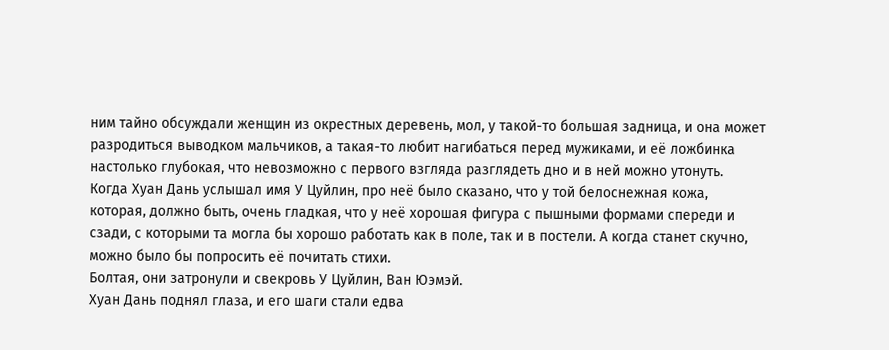ним тайно обсуждали женщин из окрестных деревень, мол, у такой-то большая задница, и она может разродиться выводком мальчиков, а такая-то любит нагибаться перед мужиками, и её ложбинка настолько глубокая, что невозможно с первого взгляда разглядеть дно и в ней можно утонуть.
Когда Хуан Дань услышал имя У Цуйлин, про неё было сказано, что у той белоснежная кожа, которая, должно быть, очень гладкая, что у неё хорошая фигура с пышными формами спереди и сзади, с которыми та могла бы хорошо работать как в поле, так и в постели. А когда станет скучно, можно было бы попросить её почитать стихи.
Болтая, они затронули и свекровь У Цуйлин, Ван Юэмэй.
Хуан Дань поднял глаза, и его шаги стали едва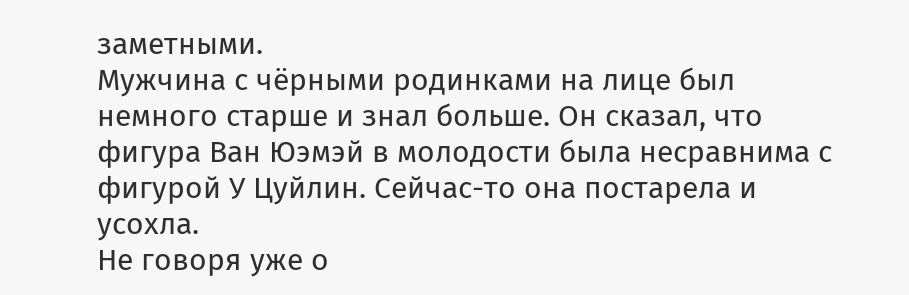заметными.
Мужчина с чёрными родинками на лице был немного старше и знал больше. Он сказал, что фигура Ван Юэмэй в молодости была несравнима с фигурой У Цуйлин. Сейчас-то она постарела и усохла.
Не говоря уже о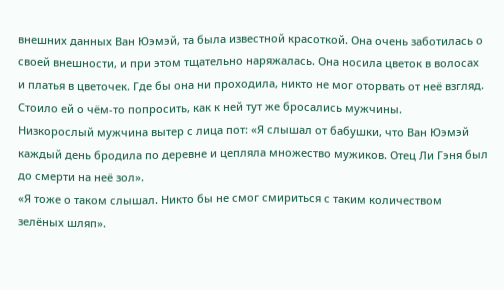внешних данных Ван Юэмэй, та была известной красоткой. Она очень заботилась о своей внешности, и при этом тщательно наряжалась. Она носила цветок в волосах и платья в цветочек. Где бы она ни проходила, никто не мог оторвать от неё взгляд. Стоило ей о чём-то попросить, как к ней тут же бросались мужчины.
Низкорослый мужчина вытер с лица пот: «Я слышал от бабушки, что Ван Юэмэй каждый день бродила по деревне и цепляла множество мужиков. Отец Ли Гэня был до смерти на неё зол».
«Я тоже о таком слышал. Никто бы не смог смириться с таким количеством зелёных шляп».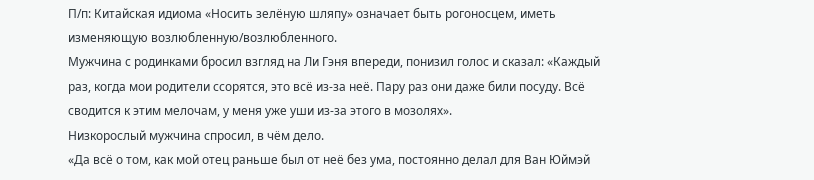П/п: Китайская идиома «Носить зелёную шляпу» означает быть рогоносцем, иметь изменяющую возлюбленную/возлюбленного.
Мужчина с родинками бросил взгляд на Ли Гэня впереди, понизил голос и сказал: «Каждый раз, когда мои родители ссорятся, это всё из-за неё. Пару раз они даже били посуду. Всё сводится к этим мелочам, у меня уже уши из-за этого в мозолях».
Низкорослый мужчина спросил, в чём дело.
«Да всё о том, как мой отец раньше был от неё без ума, постоянно делал для Ван Юймэй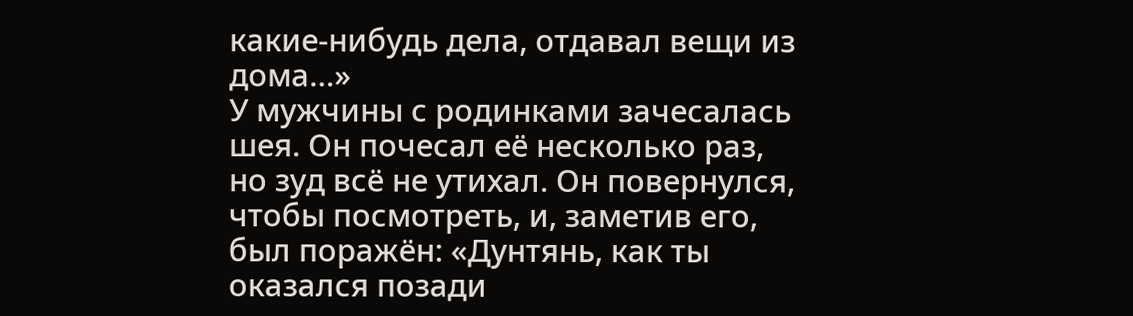какие-нибудь дела, отдавал вещи из дома…»
У мужчины с родинками зачесалась шея. Он почесал её несколько раз, но зуд всё не утихал. Он повернулся, чтобы посмотреть, и, заметив его, был поражён: «Дунтянь, как ты оказался позади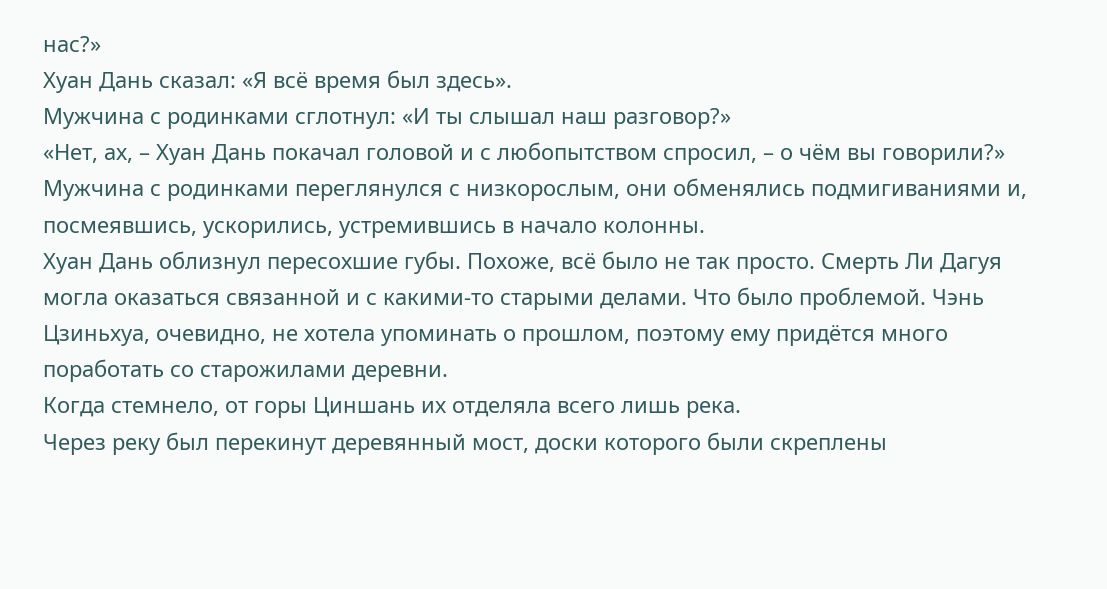нас?»
Хуан Дань сказал: «Я всё время был здесь».
Мужчина с родинками сглотнул: «И ты слышал наш разговор?»
«Нет, ах, – Хуан Дань покачал головой и с любопытством спросил, – о чём вы говорили?»
Мужчина с родинками переглянулся с низкорослым, они обменялись подмигиваниями и, посмеявшись, ускорились, устремившись в начало колонны.
Хуан Дань облизнул пересохшие губы. Похоже, всё было не так просто. Смерть Ли Дагуя могла оказаться связанной и с какими-то старыми делами. Что было проблемой. Чэнь Цзиньхуа, очевидно, не хотела упоминать о прошлом, поэтому ему придётся много поработать со старожилами деревни.
Когда стемнело, от горы Циншань их отделяла всего лишь река.
Через реку был перекинут деревянный мост, доски которого были скреплены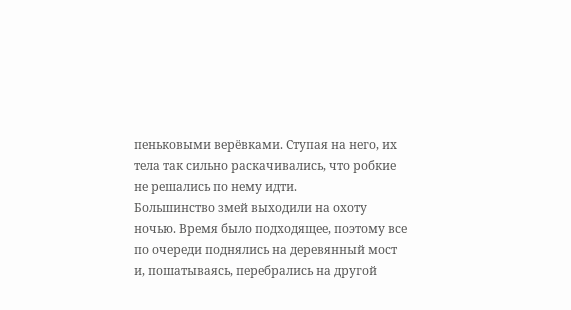пеньковыми верёвками. Ступая на него, их тела так сильно раскачивались, что робкие не решались по нему идти.
Большинство змей выходили на охоту ночью. Время было подходящее, поэтому все по очереди поднялись на деревянный мост и, пошатываясь, перебрались на другой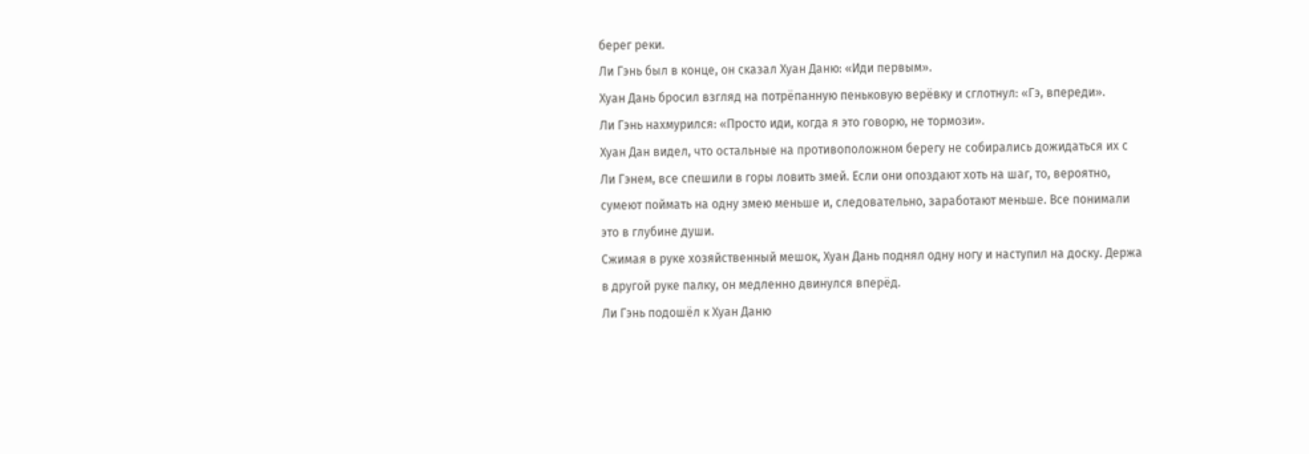берег реки.
Ли Гэнь был в конце, он сказал Хуан Даню: «Иди первым».
Хуан Дань бросил взгляд на потрёпанную пеньковую верёвку и сглотнул: «Гэ, впереди».
Ли Гэнь нахмурился: «Просто иди, когда я это говорю, не тормози».
Хуан Дан видел, что остальные на противоположном берегу не собирались дожидаться их с Ли Гэнем, все спешили в горы ловить змей. Если они опоздают хоть на шаг, то, вероятно, сумеют поймать на одну змею меньше и, следовательно, заработают меньше. Все понимали это в глубине души.
Сжимая в руке хозяйственный мешок, Хуан Дань поднял одну ногу и наступил на доску. Держа в другой руке палку, он медленно двинулся вперёд.
Ли Гэнь подошёл к Хуан Даню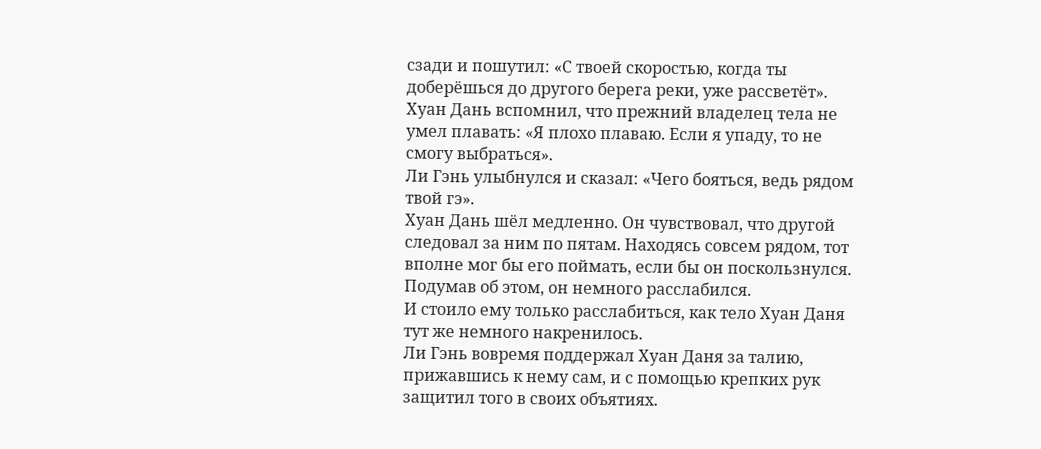сзади и пошутил: «С твоей скоростью, когда ты доберёшься до другого берега реки, уже рассветёт».
Хуан Дань вспомнил, что прежний владелец тела не умел плавать: «Я плохо плаваю. Если я упаду, то не смогу выбраться».
Ли Гэнь улыбнулся и сказал: «Чего бояться, ведь рядом твой гэ».
Хуан Дань шёл медленно. Он чувствовал, что другой следовал за ним по пятам. Находясь совсем рядом, тот вполне мог бы его поймать, если бы он поскользнулся. Подумав об этом, он немного расслабился.
И стоило ему только расслабиться, как тело Хуан Даня тут же немного накренилось.
Ли Гэнь вовремя поддержал Хуан Даня за талию, прижавшись к нему сам, и с помощью крепких рук защитил того в своих объятиях.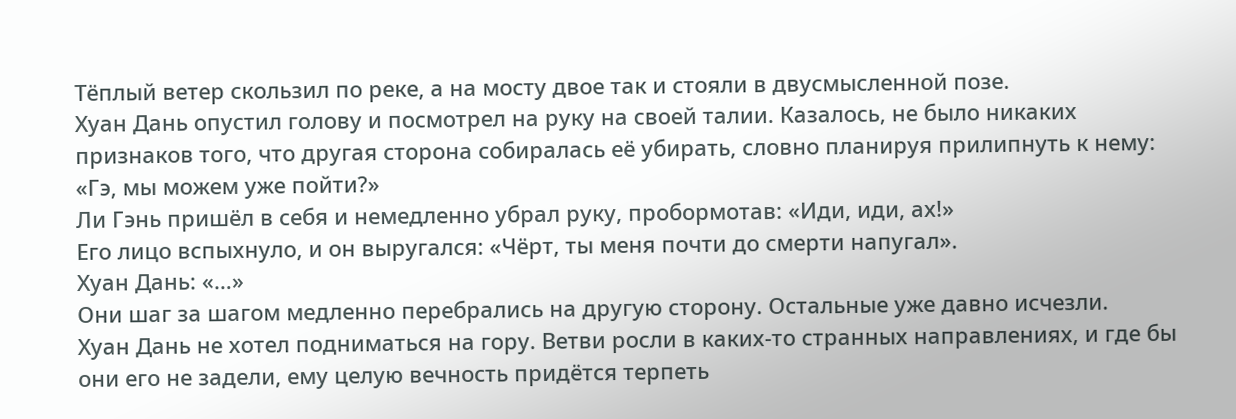Тёплый ветер скользил по реке, а на мосту двое так и стояли в двусмысленной позе.
Хуан Дань опустил голову и посмотрел на руку на своей талии. Казалось, не было никаких признаков того, что другая сторона собиралась её убирать, словно планируя прилипнуть к нему: «Гэ, мы можем уже пойти?»
Ли Гэнь пришёл в себя и немедленно убрал руку, пробормотав: «Иди, иди, ах!»
Его лицо вспыхнуло, и он выругался: «Чёрт, ты меня почти до смерти напугал».
Хуан Дань: «…»
Они шаг за шагом медленно перебрались на другую сторону. Остальные уже давно исчезли.
Хуан Дань не хотел подниматься на гору. Ветви росли в каких-то странных направлениях, и где бы они его не задели, ему целую вечность придётся терпеть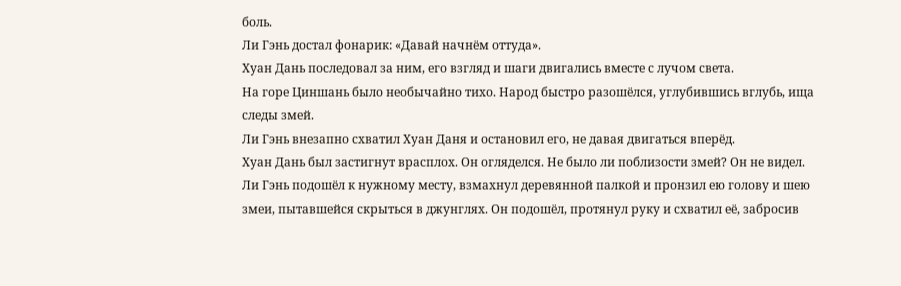боль.
Ли Гэнь достал фонарик: «Давай начнём оттуда».
Хуан Дань последовал за ним, его взгляд и шаги двигались вместе с лучом света.
На горе Циншань было необычайно тихо. Народ быстро разошёлся, углубившись вглубь, ища следы змей.
Ли Гэнь внезапно схватил Хуан Даня и остановил его, не давая двигаться вперёд.
Хуан Дань был застигнут врасплох. Он огляделся. Не было ли поблизости змей? Он не видел.
Ли Гэнь подошёл к нужному месту, взмахнул деревянной палкой и пронзил ею голову и шею змеи, пытавшейся скрыться в джунглях. Он подошёл, протянул руку и схватил её, забросив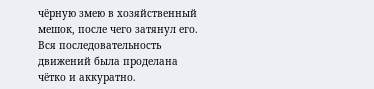чёрную змею в хозяйственный мешок, после чего затянул его.
Вся последовательность движений была проделана чётко и аккуратно.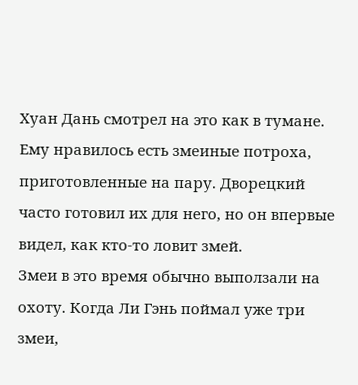Хуан Дань смотрел на это как в тумане. Ему нравилось есть змеиные потроха, приготовленные на пару. Дворецкий часто готовил их для него, но он впервые видел, как кто-то ловит змей.
Змеи в это время обычно выползали на охоту. Когда Ли Гэнь поймал уже три змеи,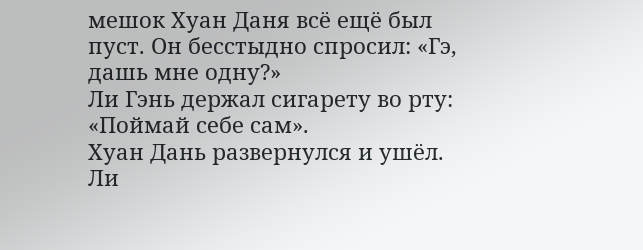мешок Хуан Даня всё ещё был пуст. Он бесстыдно спросил: «Гэ, дашь мне одну?»
Ли Гэнь держал сигарету во рту: «Поймай себе сам».
Хуан Дань развернулся и ушёл.
Ли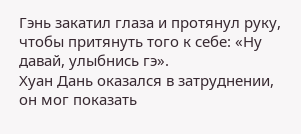Гэнь закатил глаза и протянул руку, чтобы притянуть того к себе: «Ну давай, улыбнись гэ».
Хуан Дань оказался в затруднении, он мог показать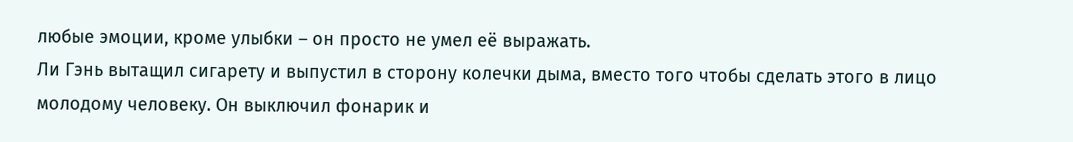любые эмоции, кроме улыбки – он просто не умел её выражать.
Ли Гэнь вытащил сигарету и выпустил в сторону колечки дыма, вместо того чтобы сделать этого в лицо молодому человеку. Он выключил фонарик и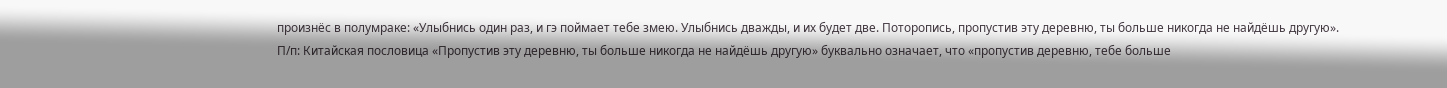произнёс в полумраке: «Улыбнись один раз, и гэ поймает тебе змею. Улыбнись дважды, и их будет две. Поторопись, пропустив эту деревню, ты больше никогда не найдёшь другую».
П/п: Китайская пословица «Пропустив эту деревню, ты больше никогда не найдёшь другую» буквально означает, что «пропустив деревню, тебе больше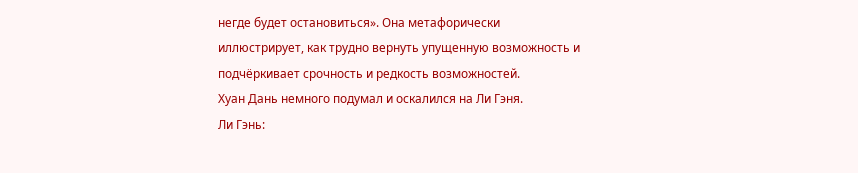негде будет остановиться». Она метафорически иллюстрирует, как трудно вернуть упущенную возможность и подчёркивает срочность и редкость возможностей.
Хуан Дань немного подумал и оскалился на Ли Гэня.
Ли Гэнь: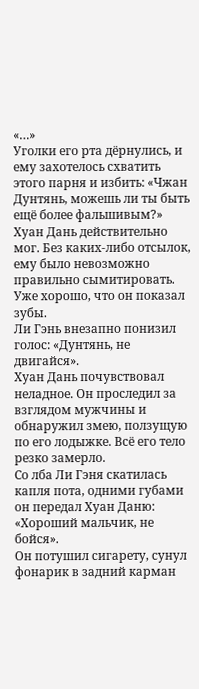«…»
Уголки его рта дёрнулись, и ему захотелось схватить этого парня и избить: «Чжан Дунтянь, можешь ли ты быть ещё более фальшивым?»
Хуан Дань действительно мог. Без каких-либо отсылок, ему было невозможно правильно сымитировать. Уже хорошо, что он показал зубы.
Ли Гэнь внезапно понизил голос: «Дунтянь, не двигайся».
Хуан Дань почувствовал неладное. Он проследил за взглядом мужчины и обнаружил змею, ползущую по его лодыжке. Всё его тело резко замерло.
Со лба Ли Гэня скатилась капля пота, одними губами он передал Хуан Даню: «Хороший мальчик, не бойся».
Он потушил сигарету, сунул фонарик в задний карман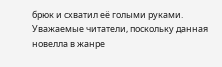брюк и схватил её голыми руками.
Уважаемые читатели, поскольку данная новелла в жанре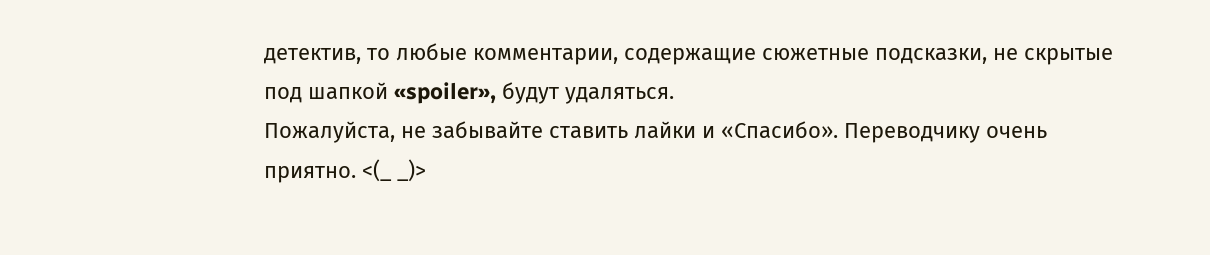детектив, то любые комментарии, содержащие сюжетные подсказки, не скрытые под шапкой «spoiler», будут удаляться.
Пожалуйста, не забывайте ставить лайки и «Спасибо». Переводчику очень приятно. <(_ _)>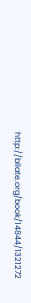http://bllate.org/book/14844/1321272